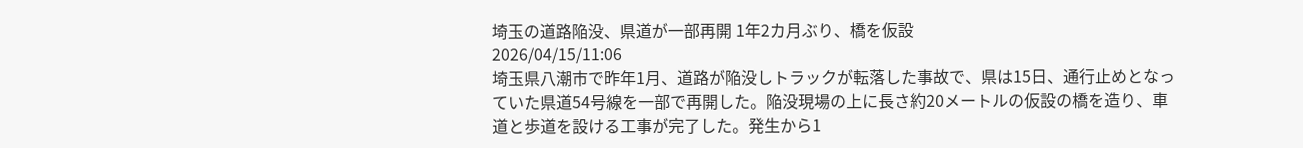埼玉の道路陥没、県道が一部再開 1年2カ月ぶり、橋を仮設
2026/04/15/11:06
埼玉県八潮市で昨年1月、道路が陥没しトラックが転落した事故で、県は15日、通行止めとなっていた県道54号線を一部で再開した。陥没現場の上に長さ約20メートルの仮設の橋を造り、車道と歩道を設ける工事が完了した。発生から1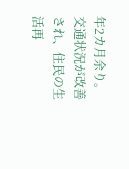年2カ月余り。交通状況が改善され、住民の生活再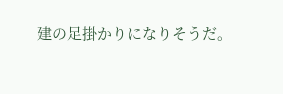建の足掛かりになりそうだ。